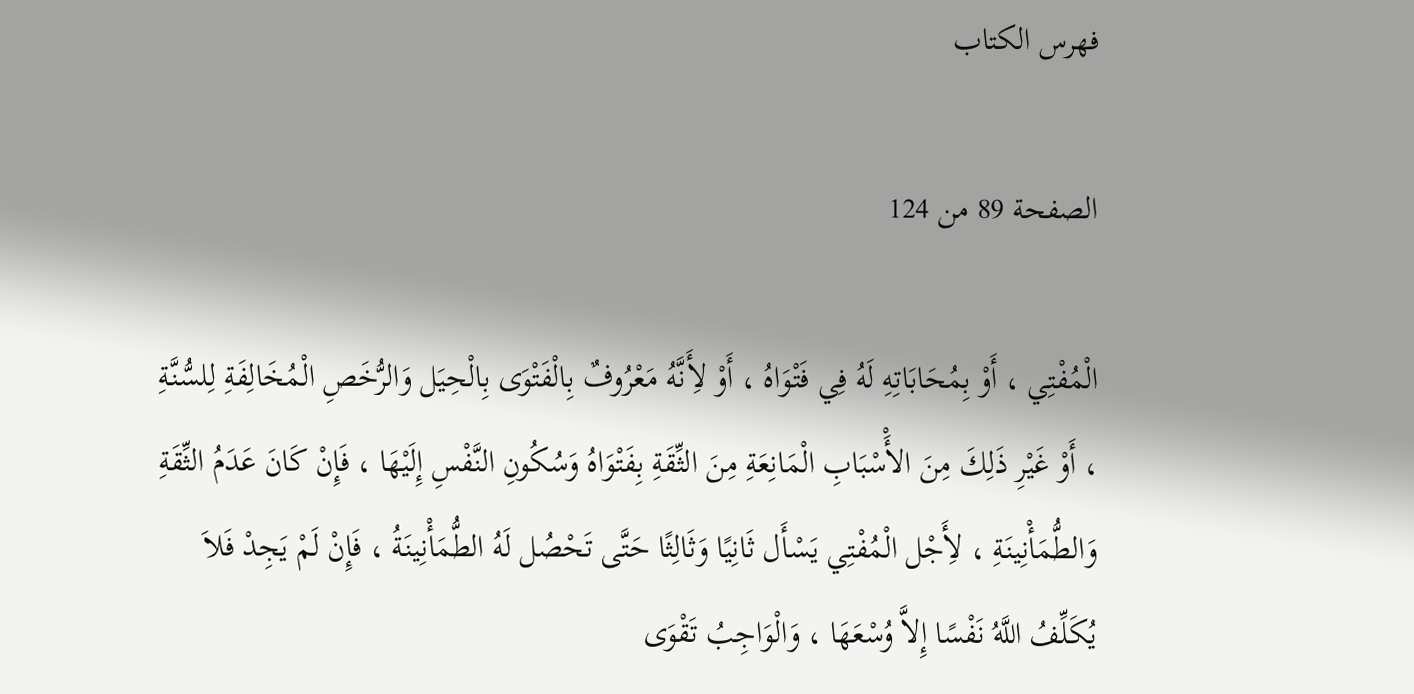فهرس الكتاب

الصفحة 89 من 124

الْمُفْتِي ، أَوْ بِمُحَابَاتِهِ لَهُ فِي فَتْوَاهُ ، أَوْ لأَِنَّهُ مَعْرُوفٌ بِالْفَتْوَى بِالْحِيَل وَالرُّخَصِ الْمُخَالِفَةِ لِلسُّنَّةِ ، أَوْ غَيْرِ ذَلِكَ مِنَ الأَْسْبَابِ الْمَانِعَةِ مِنَ الثِّقَةِ بِفَتْوَاهُ وَسُكُونِ النَّفْسِ إِلَيْهَا ، فَإِنْ كَانَ عَدَمُ الثِّقَةِ وَالطُّمَأْنِينَةِ ، لأَِجْل الْمُفْتِي يَسْأَل ثَانِيًا وَثَالِثًا حَتَّى تَحْصُل لَهُ الطُّمَأْنِينَةُ ، فَإِنْ لَمْ يَجِدْ فَلاَ يُكَلِّفُ اللَّهُ نَفْسًا إِلاَّ وُسْعَهَا ، وَالْوَاجِبُ تَقْوَى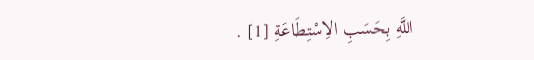اللَّهِ بِحَسَبِ الاِسْتِطَاعَةِ [1] .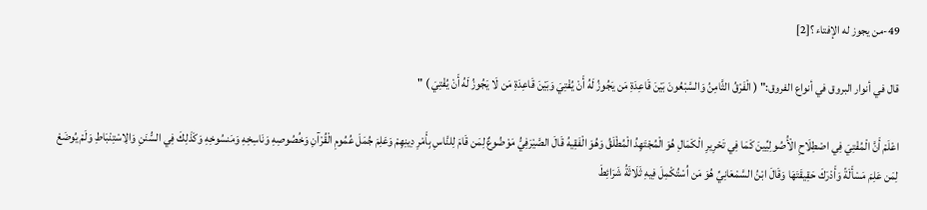49-من يجوز له الإفتاء ؟[2]

قال في أنوار البروق في أنواع الفروق:" ( الْفَرْقُ الثَّامِنُ وَالسَّبْعُونَ بَيْنَ قَاعِدَةِ مَن يَجُوزُ لَهُ أَنْ يُفْتِيَ وَبَيْنَ قَاعِدَةِ مَن لَا يَجُوزُ لَهُ أَنْ يُفْتِيَ ) "

اعْلَمْ أَنَّ الْمُفْتِيَ فِي اصْطِلَاحِ الْأُصُولِيِّينَ كَمَا فِي تَحْرِيرِ الْكَمَالِ هُوَ الْمُجْتَهِدُ الْمُطْلَقُ وَهُوَ الْفَقِيهُ قَالَ الصَّيْرَفِيُّ مَوْضُوعٌ لِمَن قَامَ لِلنَّاسِ بِأَمْرِ دِينِهِمْ وَعَلِمَ جُمَلَ عُمُومِ الْقُرْآنِ وَخُصُوصِهِ وَنَاسِخِهِ وَمَنسُوخِهِ وَكَذَلِكَ فِي السُّنَنِ وَالِاسْتِنْبَاطِ وَلَمْ يُوضَعْ لِمَن عَلِمَ مَسْأَلَةً وَأَدْرَكَ حَقِيقَتَهَا وَقَالَ ابْنُ السَّمْعَانِيِّ هُوَ مَن اُسْتُكْمِلَ فِيهِ ثَلَاثَةُ شَرَائِطَ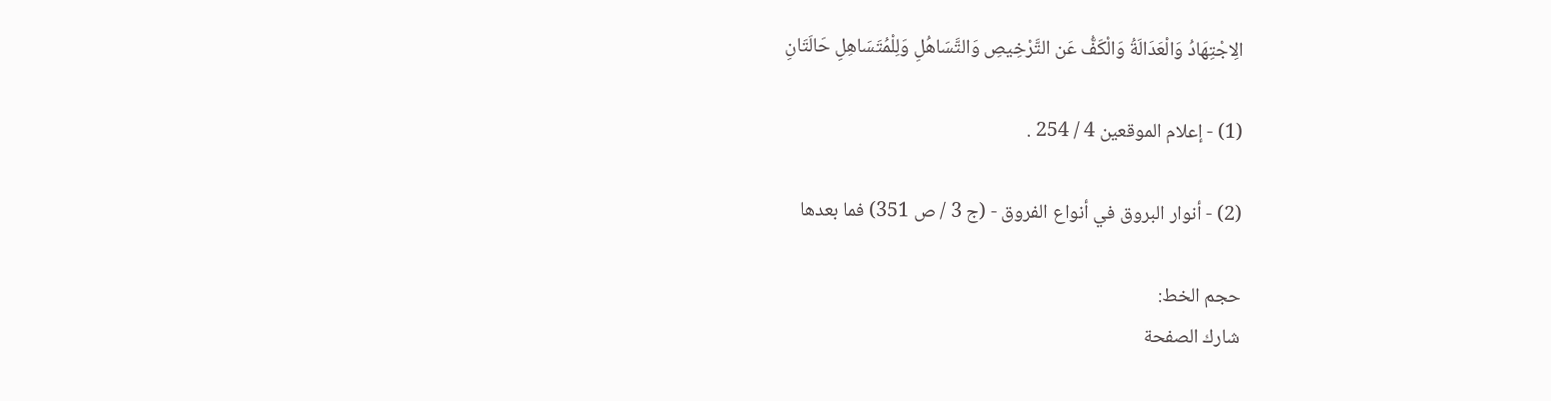الِاجْتِهَادُ وَالْعَدَالَةُ وَالْكَفُّ عَن التَّرْخِيصِ وَالتَّسَاهُلِ وَلِلْمُتَسَاهِلِ حَالَتَانِ

(1) - إعلام الموقعين 4 / 254 .

(2) - أنوار البروق في أنواع الفروق - (ج 3 / ص 351) فما بعدها

حجم الخط:
شارك الصفحة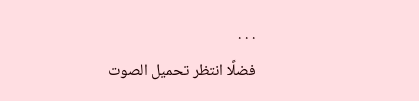. . .
فضلًا انتظر تحميل الصوت